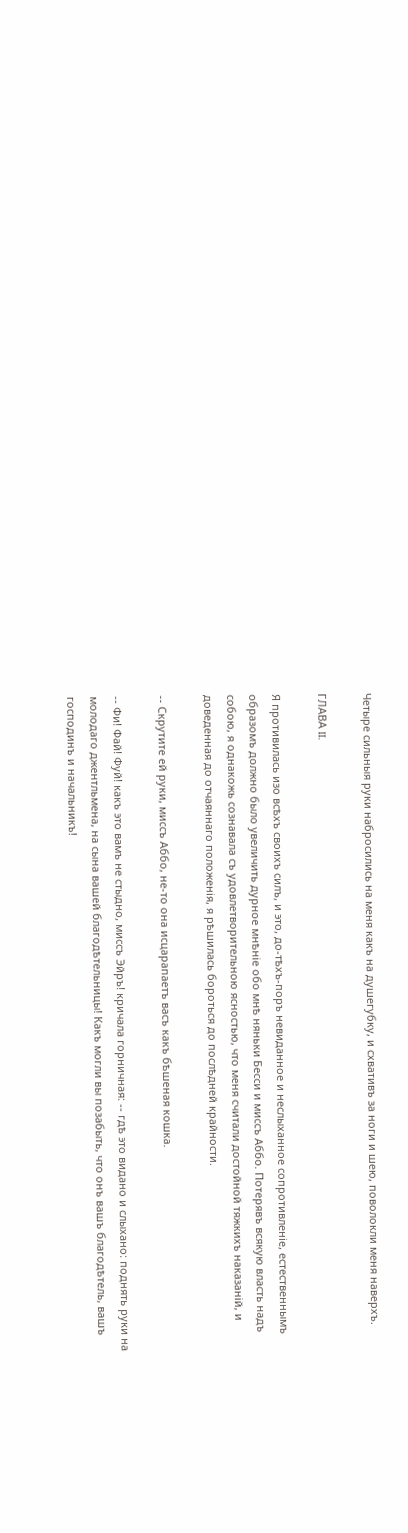Четыре сильныя руки набросились на меня какъ на душегубку, и схвативъ за ноги и шею, поволокли меня наверхъ.

ГЛАВА II.

Я противилась изо всѣхъ своихъ силъ, и это, до-тѣхъ-поръ невиданное и неслыханное сопротивленіе, естественнымъ образомъ должно было увеличить дурное мнѣніе обо мнѣ няньки Бесси и миссъ Аббо. Потерявъ всякую власть надъ собою, я однакожь сознавала съ удовлетворительною ясностью, что меня считали достойной тяжкихъ наказаній, и доведенная до отчаяннаго положенія, я рѣшилась бороться до послѣдней крайности.

-- Скрутите ей руки, миссъ Аббо, не-то она исцарапаетъ васъ какъ бѣшеная кошка.

-- Фи! Фай! Фуй! какъ это вамъ не стыдно, миссъ Эйръ! кричала горничная: -- гдѣ это видано и слыхано: поднять руки на молодаго джентльмена, на сына вашей благодѣтельницы! Какъ могли вы позабыть, что онъ вашъ благодѣтель, вашъ господинъ и начальникъ!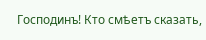Господинъ! Кто смѣетъ сказать,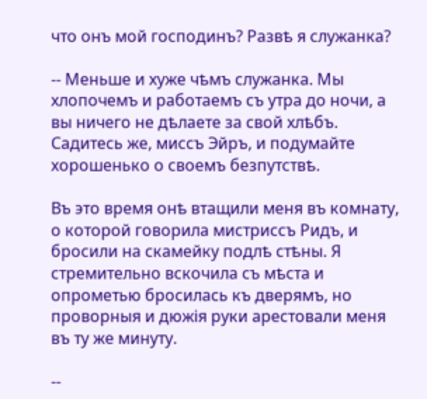что онъ мой господинъ? Развѣ я служанка?

-- Меньше и хуже чѣмъ служанка. Мы хлопочемъ и работаемъ съ утра до ночи, а вы ничего не дѣлаете за свой хлѣбъ. Садитесь же, миссъ Эйръ, и подумайте хорошенько о своемъ безпутствѣ.

Въ это время онѣ втащили меня въ комнату, о которой говорила мистриссъ Ридъ, и бросили на скамейку подлѣ стѣны. Я стремительно вскочила съ мѣста и опрометью бросилась къ дверямъ, но проворныя и дюжія руки арестовали меня въ ту же минуту.

--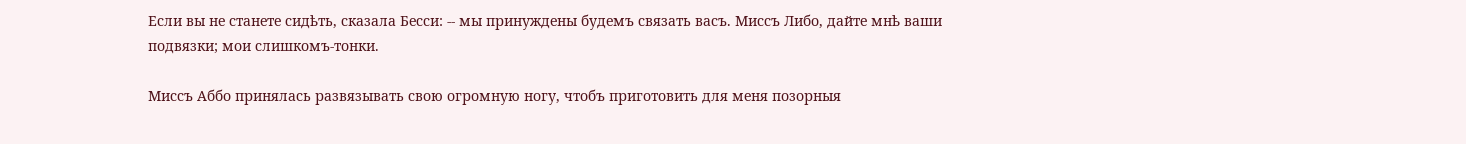Если вы не станете сидѣть, сказала Бесси: -- мы принуждены будемъ связать васъ. Миссъ Либо, дайте мнѣ ваши подвязки; мои слишкомъ-тонки.

Миссъ Аббо принялась развязывать свою огромную ногу, чтобъ приготовить для меня позорныя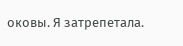оковы. Я затрепетала.